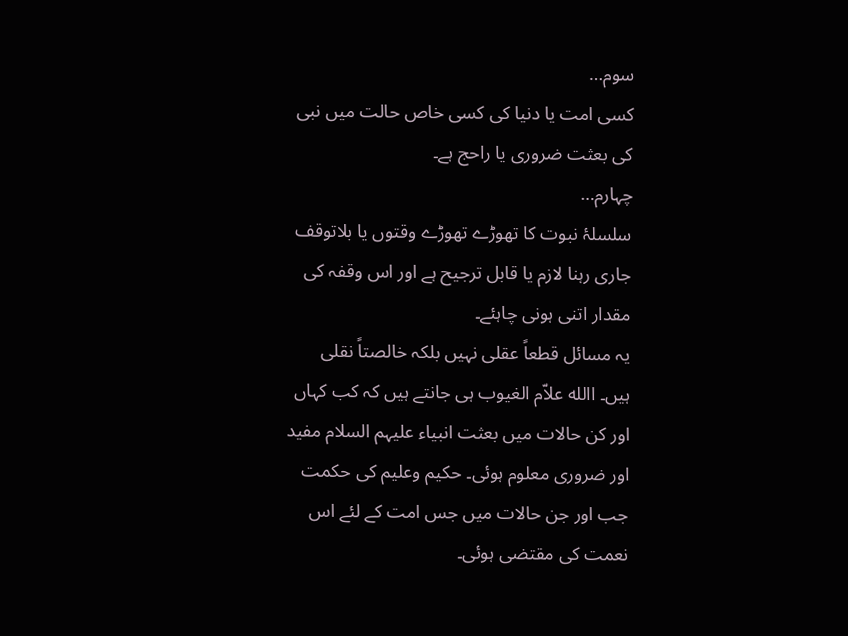سوم…
کسی امت یا دنیا کی کسی خاص حالت میں نبی کی بعثت ضروری یا راحج ہے۔
چہارم…
سلسلۂ نبوت کا تھوڑے تھوڑے وقتوں یا بلاتوقف جاری رہنا لازم یا قابل ترجیح ہے اور اس وقفہ کی مقدار اتنی ہونی چاہئے۔
یہ مسائل قطعاً عقلی نہیں بلکہ خالصتاً نقلی ہیں۔ االله علاّم الغیوب ہی جانتے ہیں کہ کب کہاں اور کن حالات میں بعثت انبیاء علیہم السلام مفید اور ضروری معلوم ہوئی۔ حکیم وعلیم کی حکمت جب اور جن حالات میں جس امت کے لئے اس نعمت کی مقتضی ہوئی۔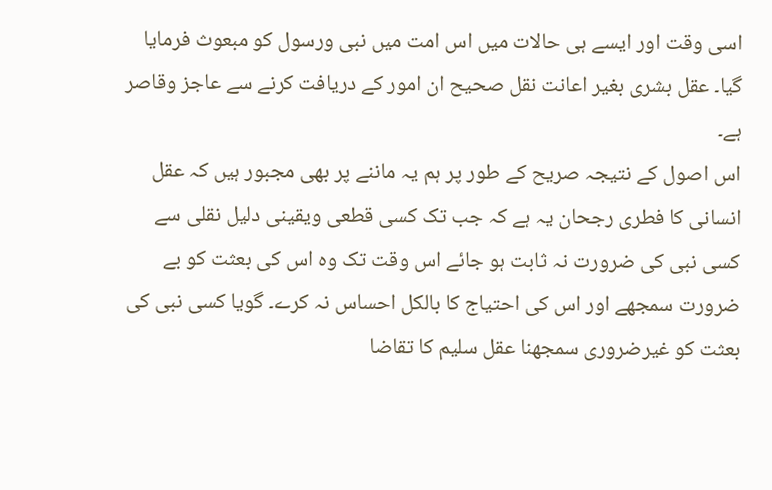اسی وقت اور ایسے ہی حالات میں اس امت میں نبی ورسول کو مبعوث فرمایا گیا۔ عقل بشری بغیر اعانت نقل صحیح ان امور کے دریافت کرنے سے عاجز وقاصر ہے۔
اس اصول کے نتیجہ صریح کے طور پر ہم یہ ماننے پر بھی مجبور ہیں کہ عقل انسانی کا فطری رجحان یہ ہے کہ جب تک کسی قطعی ویقینی دلیل نقلی سے کسی نبی کی ضرورت نہ ثابت ہو جائے اس وقت تک وہ اس کی بعثت کو بے ضرورت سمجھے اور اس کی احتیاج کا بالکل احساس نہ کرے۔ گویا کسی نبی کی بعثت کو غیرضروری سمجھنا عقل سلیم کا تقاضا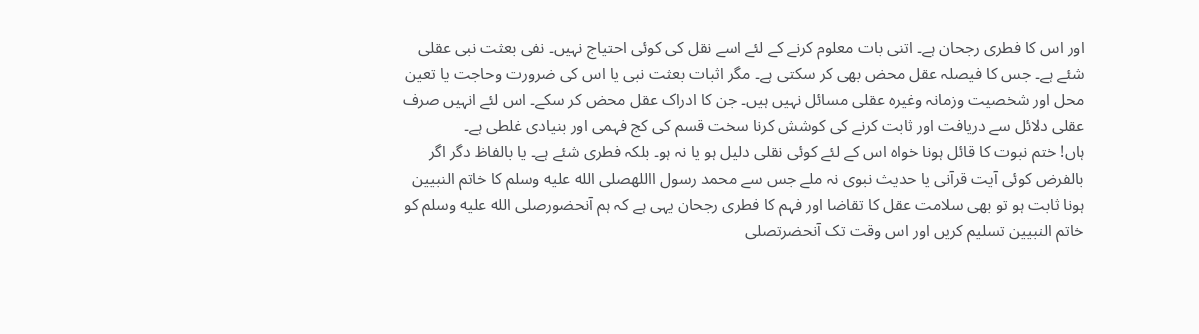اور اس کا فطری رجحان ہے۔ اتنی بات معلوم کرنے کے لئے اسے نقل کی کوئی احتیاج نہیں۔ نفی بعثت نبی عقلی شئے ہے۔ جس کا فیصلہ عقل محض بھی کر سکتی ہے۔ مگر اثبات بعثت نبی یا اس کی ضرورت وحاجت یا تعین محل اور شخصیت وزمانہ وغیرہ عقلی مسائل نہیں ہیں۔ جن کا ادراک عقل محض کر سکے۔ اس لئے انہیں صرف عقلی دلائل سے دریافت اور ثابت کرنے کی کوشش کرنا سخت قسم کی کج فہمی اور بنیادی غلطی ہے۔
ہاں! ختم نبوت کا قائل ہونا خواہ اس کے لئے کوئی نقلی دلیل ہو یا نہ ہو۔ بلکہ فطری شئے ہے۔ یا بالفاظ دگر اگر بالفرض کوئی آیت قرآنی یا حدیث نبوی نہ ملے جس سے محمد رسول االلهصلى الله عليه وسلم کا خاتم النبیین ہونا ثابت ہو تو بھی سلامت عقل کا تقاضا اور فہم کا فطری رجحان یہی ہے کہ ہم آنحضورصلى الله عليه وسلم کو خاتم النبیین تسلیم کریں اور اس وقت تک آنحضرتصلى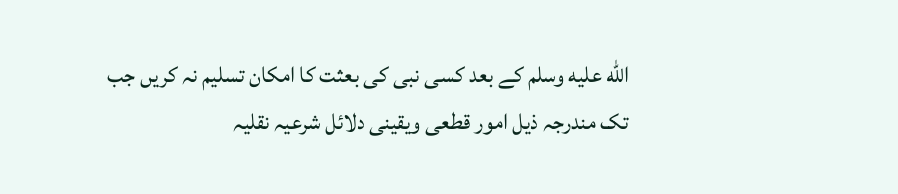الله عليه وسلم کے بعد کسی نبی کی بعثت کا امکان تسلیم نہ کریں جب تک مندرجہ ذیل امور قطعی ویقینی دلائل شرعیہ نقلیہ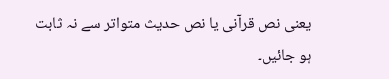یعنی نص قرآنی یا نص حدیث متواتر سے نہ ثابت ہو جائیں۔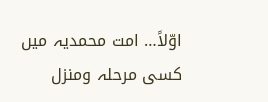اوّلاً… امت محمدیہ میں کسی مرحلہ ومنزل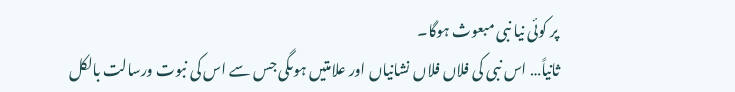پر کوئی نیا نبی مبعوث ہوگا۔
ثانیاً… اس نبی کی فلاں فلاں نشانیاں اور علامتیں ہوںگی جس سے اس کی نبوت ورسالت بالکل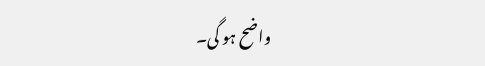واضح ہو گی۔